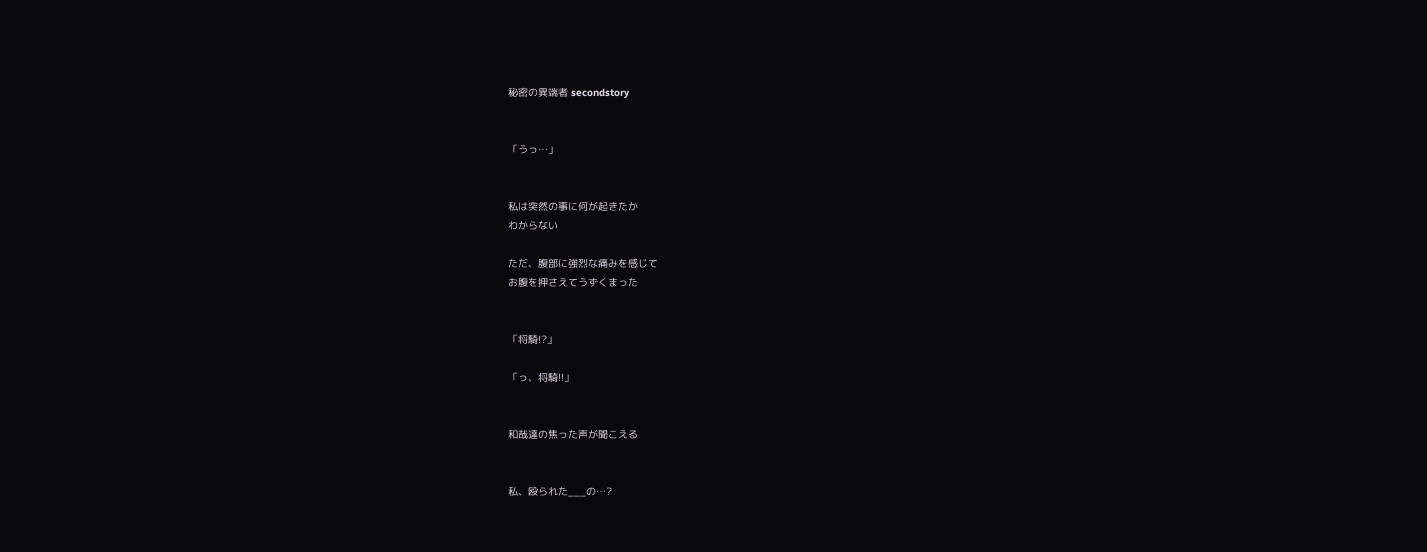秘密の異端者 secondstory


「うっ…」


私は突然の事に何が起きたか
わからない

ただ、腹部に強烈な痛みを感じて
お腹を押さえてうずくまった


「将騎!?」

「っ、将騎!!」


和哉達の焦った声が聞こえる


私、殴られた___の…?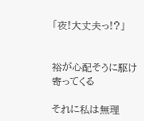「夜!大丈夫っ!?」


裕が心配そうに駆け寄ってくる

それに私は無理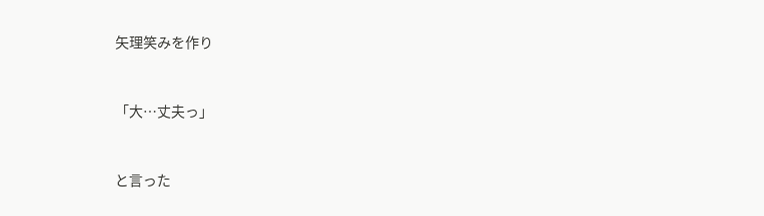矢理笑みを作り


「大…丈夫っ」


と言った